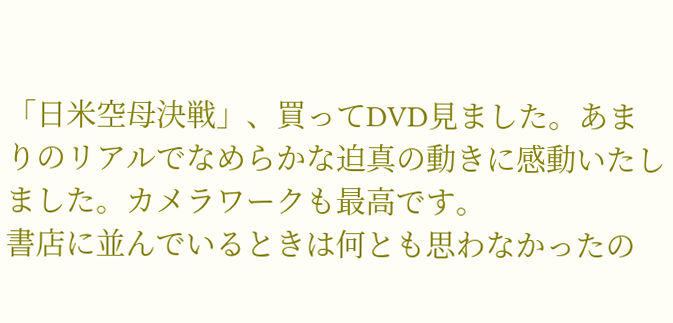「日米空母決戦」、買ってDVD見ました。あまりのリアルでなめらかな迫真の動きに感動いたしました。カメラワークも最高です。
書店に並んでいるときは何とも思わなかったの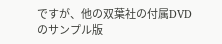ですが、他の双葉社の付属DVDのサンプル版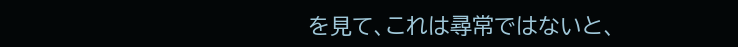を見て、これは尋常ではないと、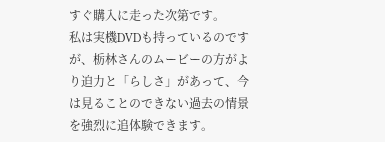すぐ購入に走った次第です。
私は実機DVDも持っているのですが、栃林さんのムービーの方がより迫力と「らしさ」があって、今は見ることのできない過去の情景を強烈に追体験できます。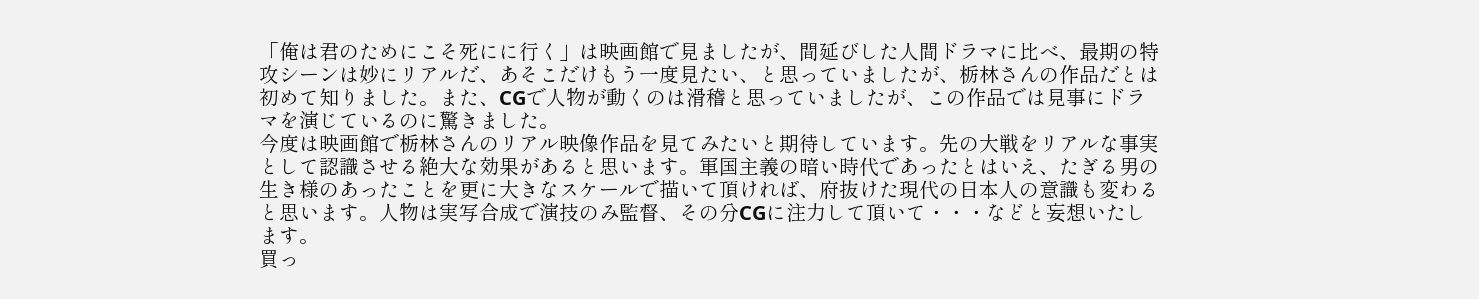「俺は君のためにこそ死にに行く」は映画館で見ましたが、間延びした人間ドラマに比べ、最期の特攻シーンは妙にリアルだ、あそこだけもう一度見たい、と思っていましたが、栃林さんの作品だとは初めて知りました。また、CGで人物が動くのは滑稽と思っていましたが、この作品では見事にドラマを演じているのに驚きました。
今度は映画館で栃林さんのリアル映像作品を見てみたいと期待しています。先の大戦をリアルな事実として認識させる絶大な効果があると思います。軍国主義の暗い時代であったとはいえ、たぎる男の生き様のあったことを更に大きなスケールで描いて頂ければ、府抜けた現代の日本人の意識も変わると思います。人物は実写合成で演技のみ監督、その分CGに注力して頂いて・・・などと妄想いたします。
買っ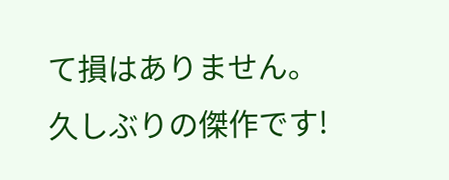て損はありません。久しぶりの傑作です!